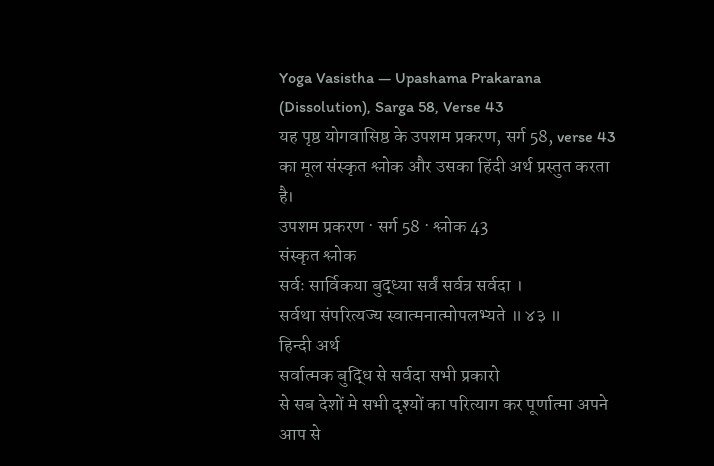Yoga Vasistha — Upashama Prakarana (Dissolution), Sarga 58, Verse 43
यह पृष्ठ योगवासिष्ठ के उपशम प्रकरण, सर्ग 58, verse 43 का मूल संस्कृत श्लोक और उसका हिंदी अर्थ प्रस्तुत करता है।
उपशम प्रकरण · सर्ग 58 · श्लोक 43
संस्कृत श्लोक
सर्वः सार्विकया बुद्ध्या सर्वं सर्वत्र सर्वदा ।
सर्वथा संपरित्यज्य स्वात्मनात्मोपलभ्यते ॥ ४३ ॥
हिन्दी अर्थ
सर्वात्मक बुद्धि से सर्वदा सभी प्रकारो
से सब देशों मे सभी दृश्यों का परित्याग कर पूर्णात्मा अपने आप से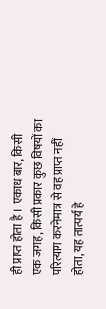ही प्राप्त होता है । एकाध बार, किसी
एक जगह, किसी प्रकार कुछ विषयों का परित्याग करनेमात्र से वह प्राप्त नहीं होता, यह तात्पर्य हे